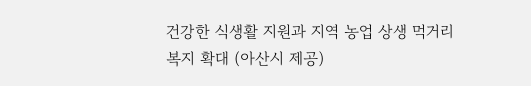건강한 식생활 지원과 지역 농업 상생 먹거리 복지 확대 (아산시 제공)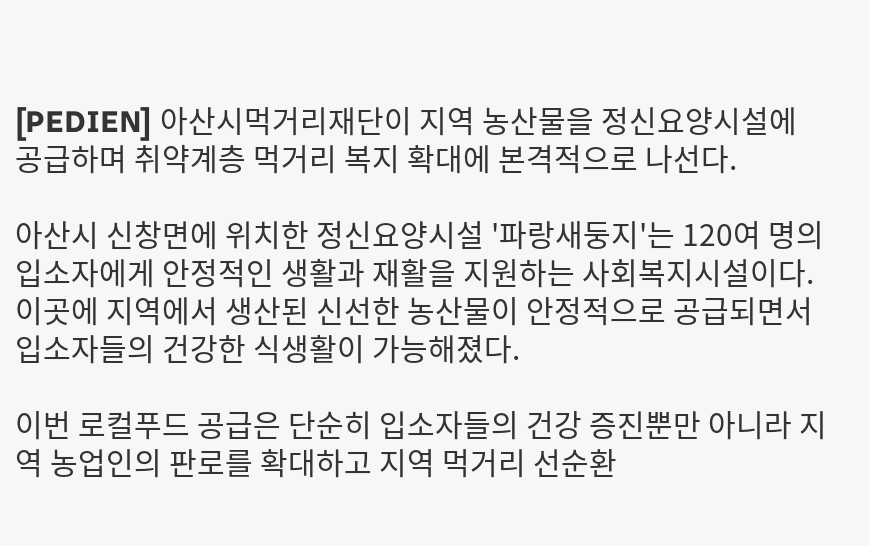[PEDIEN] 아산시먹거리재단이 지역 농산물을 정신요양시설에 공급하며 취약계층 먹거리 복지 확대에 본격적으로 나선다.

아산시 신창면에 위치한 정신요양시설 '파랑새둥지'는 120여 명의 입소자에게 안정적인 생활과 재활을 지원하는 사회복지시설이다. 이곳에 지역에서 생산된 신선한 농산물이 안정적으로 공급되면서 입소자들의 건강한 식생활이 가능해졌다.

이번 로컬푸드 공급은 단순히 입소자들의 건강 증진뿐만 아니라 지역 농업인의 판로를 확대하고 지역 먹거리 선순환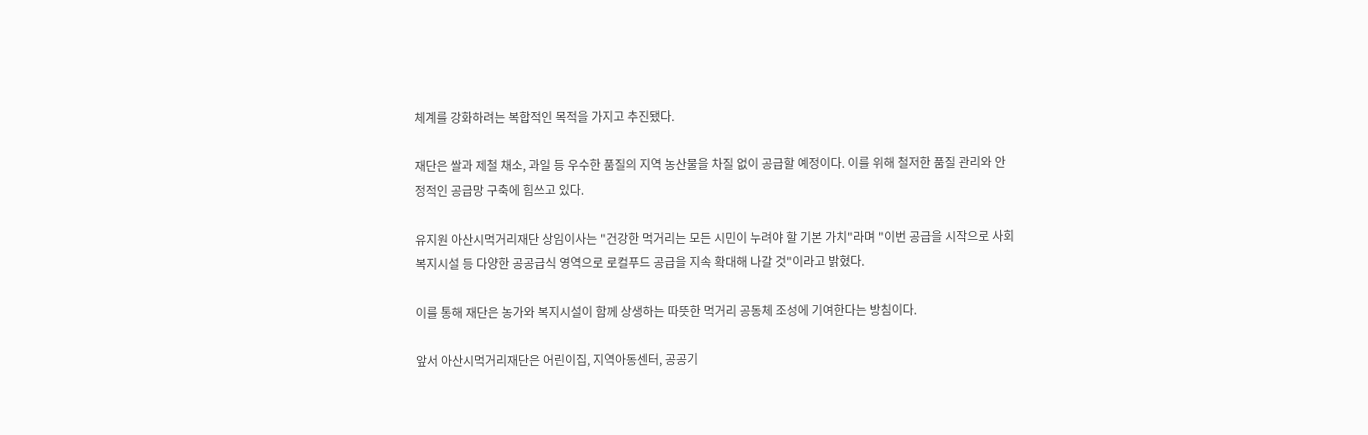체계를 강화하려는 복합적인 목적을 가지고 추진됐다.

재단은 쌀과 제철 채소, 과일 등 우수한 품질의 지역 농산물을 차질 없이 공급할 예정이다. 이를 위해 철저한 품질 관리와 안정적인 공급망 구축에 힘쓰고 있다.

유지원 아산시먹거리재단 상임이사는 "건강한 먹거리는 모든 시민이 누려야 할 기본 가치"라며 "이번 공급을 시작으로 사회복지시설 등 다양한 공공급식 영역으로 로컬푸드 공급을 지속 확대해 나갈 것"이라고 밝혔다.

이를 통해 재단은 농가와 복지시설이 함께 상생하는 따뜻한 먹거리 공동체 조성에 기여한다는 방침이다.

앞서 아산시먹거리재단은 어린이집, 지역아동센터, 공공기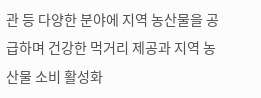관 등 다양한 분야에 지역 농산물을 공급하며 건강한 먹거리 제공과 지역 농산물 소비 활성화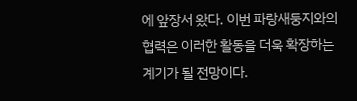에 앞장서 왔다. 이번 파랑새둥지와의 협력은 이러한 활동을 더욱 확장하는 계기가 될 전망이다.